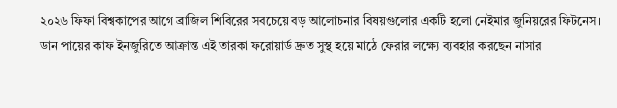২০২৬ ফিফা বিশ্বকাপের আগে ব্রাজিল শিবিরের সবচেয়ে বড় আলোচনার বিষয়গুলোর একটি হলো নেইমার জুনিয়রের ফিটনেস।
ডান পায়ের কাফ ইনজুরিতে আক্রান্ত এই তারকা ফরোয়ার্ড দ্রুত সুস্থ হয়ে মাঠে ফেরার লক্ষ্যে ব্যবহার করছেন নাসার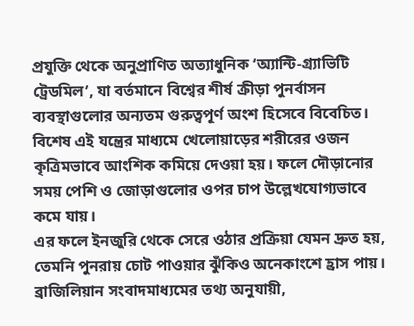প্রযুক্তি থেকে অনুপ্রাণিত অত্যাধুনিক ‘অ্যান্টি-গ্র্যাভিটি ট্রেডমিল’, যা বর্তমানে বিশ্বের শীর্ষ ক্রীড়া পুনর্বাসন ব্যবস্থাগুলোর অন্যতম গুরুত্বপূর্ণ অংশ হিসেবে বিবেচিত।
বিশেষ এই যন্ত্রের মাধ্যমে খেলোয়াড়ের শরীরের ওজন কৃত্রিমভাবে আংশিক কমিয়ে দেওয়া হয়। ফলে দৌড়ানোর সময় পেশি ও জোড়াগুলোর ওপর চাপ উল্লেখযোগ্যভাবে কমে যায়।
এর ফলে ইনজুরি থেকে সেরে ওঠার প্রক্রিয়া যেমন দ্রুত হয়, তেমনি পুনরায় চোট পাওয়ার ঝুঁকিও অনেকাংশে হ্রাস পায়।
ব্রাজিলিয়ান সংবাদমাধ্যমের তথ্য অনুযায়ী,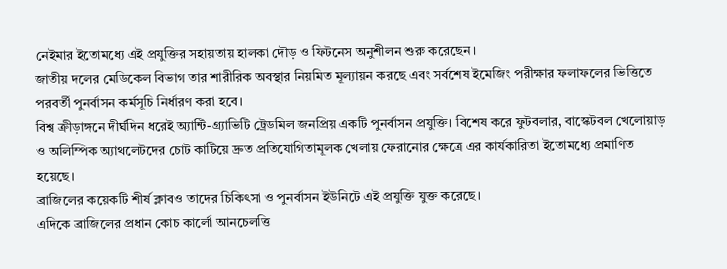নেইমার ইতোমধ্যে এই প্রযুক্তির সহায়তায় হালকা দৌড় ও ফিটনেস অনুশীলন শুরু করেছেন।
জাতীয় দলের মেডিকেল বিভাগ তার শারীরিক অবস্থার নিয়মিত মূল্যায়ন করছে এবং সর্বশেষ ইমেজিং পরীক্ষার ফলাফলের ভিত্তিতে পরবর্তী পুনর্বাসন কর্মসূচি নির্ধারণ করা হবে।
বিশ্ব ক্রীড়াঙ্গনে দীর্ঘদিন ধরেই অ্যান্টি-গ্র্যাভিটি ট্রেডমিল জনপ্রিয় একটি পুনর্বাসন প্রযুক্তি। বিশেষ করে ফুটবলার, বাস্কেটবল খেলোয়াড় ও অলিম্পিক অ্যাথলেটদের চোট কাটিয়ে দ্রুত প্রতিযোগিতামূলক খেলায় ফেরানোর ক্ষেত্রে এর কার্যকারিতা ইতোমধ্যে প্রমাণিত হয়েছে।
ব্রাজিলের কয়েকটি শীর্ষ ক্লাবও তাদের চিকিৎসা ও পুনর্বাসন ইউনিটে এই প্রযুক্তি যুক্ত করেছে।
এদিকে ব্রাজিলের প্রধান কোচ কার্লো আনচেলত্তি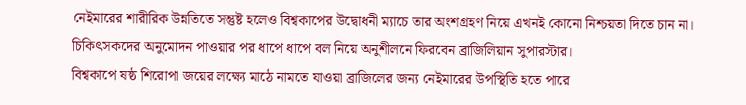নেইমারের শারীরিক উন্নতিতে সন্তুষ্ট হলেও বিশ্বকাপের উদ্বোধনী ম্যাচে তার অংশগ্রহণ নিয়ে এখনই কোনো নিশ্চয়তা দিতে চান না। চিকিৎসকদের অনুমোদন পাওয়ার পর ধাপে ধাপে বল নিয়ে অনুশীলনে ফিরবেন ব্রাজিলিয়ান সুপারস্টার।
বিশ্বকাপে ষষ্ঠ শিরোপা জয়ের লক্ষ্যে মাঠে নামতে যাওয়া ব্রাজিলের জন্য নেইমারের উপস্থিতি হতে পারে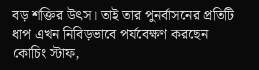বড় শক্তির উৎস। তাই তার পুনর্বাসনের প্রতিটি ধাপ এখন নিবিড়ভাবে পর্যবেক্ষণ করছেন কোচিং স্টাফ,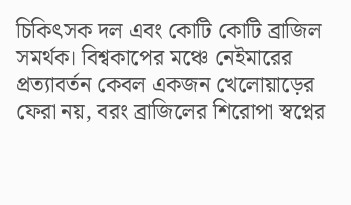চিকিৎসক দল এবং কোটি কোটি ব্রাজিল সমর্থক। বিশ্বকাপের মঞ্চে নেইমারের প্রত্যাবর্তন কেবল একজন খেলোয়াড়ের ফেরা নয়, বরং ব্রাজিলের শিরোপা স্বপ্নের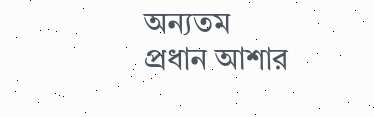অন্যতম প্রধান আশার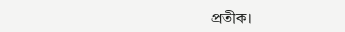প্রতীক।